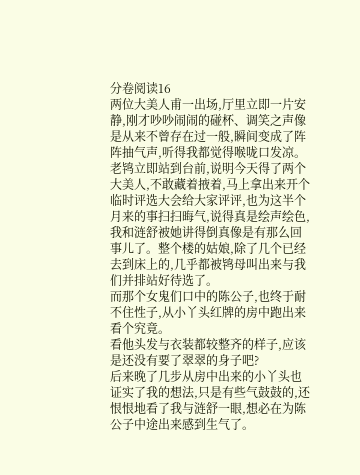分卷阅读16
两位大美人甫一出场,厅里立即一片安静,刚才吵吵闹闹的碰杯、调笑之声像是从来不曾存在过一般,瞬间变成了阵阵抽气声,听得我都觉得喉咙口发凉。
老鸨立即站到台前,说明今天得了两个大美人,不敢藏着掖着,马上拿出来开个临时评选大会给大家评评,也为这半个月来的事扫扫晦气,说得真是绘声绘色,我和涟舒被她讲得倒真像是有那么回事儿了。整个楼的姑娘,除了几个已经去到床上的,几乎都被鸨母叫出来与我们并排站好待选了。
而那个女鬼们口中的陈公子,也终于耐不住性子,从小丫头红牌的房中跑出来看个究竟。
看他头发与衣装都较整齐的样子,应该是还没有要了翠翠的身子吧?
后来晚了几步从房中出来的小丫头也证实了我的想法,只是有些气鼓鼓的,还恨恨地看了我与涟舒一眼,想必在为陈公子中途出来感到生气了。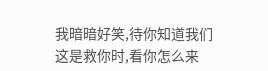我暗暗好笑,待你知道我们这是救你时,看你怎么来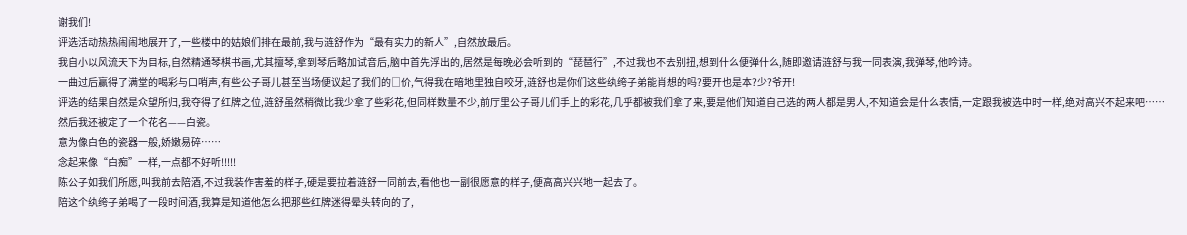谢我们!
评选活动热热闹闹地展开了,一些楼中的姑娘们排在最前,我与涟舒作为“最有实力的新人”,自然放最后。
我自小以风流天下为目标,自然精通琴棋书画,尤其擅琴,拿到琴后略加试音后,脑中首先浮出的,居然是每晚必会听到的“琵琶行”,不过我也不去别扭,想到什么便弹什么,随即邀请涟舒与我一同表演,我弹琴,他吟诗。
一曲过后赢得了满堂的喝彩与口哨声,有些公子哥儿甚至当场便议起了我们的□价,气得我在暗地里独自咬牙,涟舒也是你们这些纨绔子弟能肖想的吗?要开也是本?少?爷开!
评选的结果自然是众望所归,我夺得了红牌之位,涟舒虽然稍微比我少拿了些彩花,但同样数量不少,前厅里公子哥儿们手上的彩花,几乎都被我们拿了来,要是他们知道自己选的两人都是男人,不知道会是什么表情,一定跟我被选中时一样,绝对高兴不起来吧……
然后我还被定了一个花名——白瓷。
意为像白色的瓷器一般,娇嫩易碎……
念起来像“白痴”一样,一点都不好听!!!!!
陈公子如我们所愿,叫我前去陪酒,不过我装作害羞的样子,硬是要拉着涟舒一同前去,看他也一副很愿意的样子,便高高兴兴地一起去了。
陪这个纨绔子弟喝了一段时间酒,我算是知道他怎么把那些红牌迷得晕头转向的了,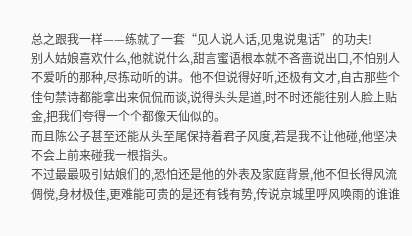总之跟我一样——练就了一套“见人说人话,见鬼说鬼话”的功夫!
别人姑娘喜欢什么,他就说什么,甜言蜜语根本就不吝啬说出口,不怕别人不爱听的那种,尽拣动听的讲。他不但说得好听,还极有文才,自古那些个佳句禁诗都能拿出来侃侃而谈,说得头头是道,时不时还能往别人脸上贴金,把我们夸得一个个都像天仙似的。
而且陈公子甚至还能从头至尾保持着君子风度,若是我不让他碰,他坚决不会上前来碰我一根指头。
不过最最吸引姑娘们的,恐怕还是他的外表及家庭背景,他不但长得风流倜傥,身材极佳,更难能可贵的是还有钱有势,传说京城里呼风唤雨的谁谁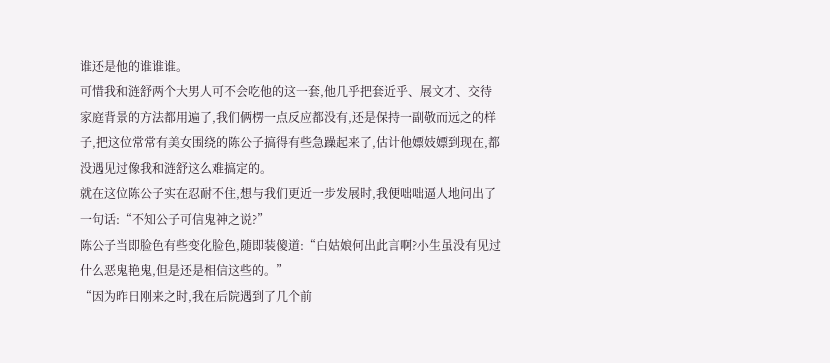谁还是他的谁谁谁。
可惜我和涟舒两个大男人可不会吃他的这一套,他几乎把套近乎、展文才、交待家庭背景的方法都用遍了,我们俩楞一点反应都没有,还是保持一副敬而远之的样子,把这位常常有美女围绕的陈公子搞得有些急躁起来了,估计他嫖妓嫖到现在,都没遇见过像我和涟舒这么难搞定的。
就在这位陈公子实在忍耐不住,想与我们更近一步发展时,我便咄咄逼人地问出了一句话:“不知公子可信鬼神之说?”
陈公子当即脸色有些变化脸色,随即装傻道:“白姑娘何出此言啊?小生虽没有见过什么恶鬼艳鬼,但是还是相信这些的。”
“因为昨日刚来之时,我在后院遇到了几个前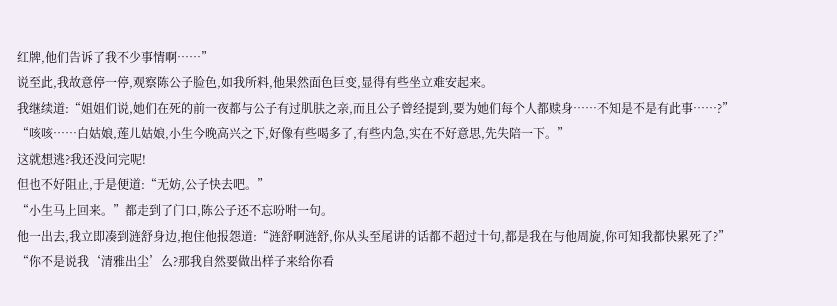红牌,他们告诉了我不少事情啊……”
说至此,我故意停一停,观察陈公子脸色,如我所料,他果然面色巨变,显得有些坐立难安起来。
我继续道:“姐姐们说,她们在死的前一夜都与公子有过肌肤之亲,而且公子曾经提到,要为她们每个人都赎身……不知是不是有此事……?”
“咳咳……白姑娘,莲儿姑娘,小生今晚高兴之下,好像有些喝多了,有些内急,实在不好意思,先失陪一下。”
这就想逃?我还没问完呢!
但也不好阻止,于是便道:“无妨,公子快去吧。”
“小生马上回来。”都走到了门口,陈公子还不忘吩咐一句。
他一出去,我立即凑到涟舒身边,抱住他报怨道:“涟舒啊涟舒,你从头至尾讲的话都不超过十句,都是我在与他周旋,你可知我都快累死了?”
“你不是说我‘清雅出尘’么?那我自然要做出样子来给你看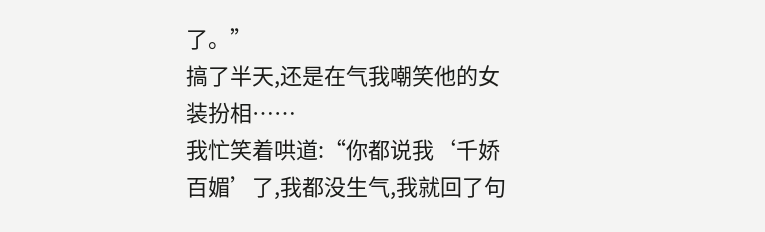了。”
搞了半天,还是在气我嘲笑他的女装扮相……
我忙笑着哄道:“你都说我‘千娇百媚’了,我都没生气,我就回了句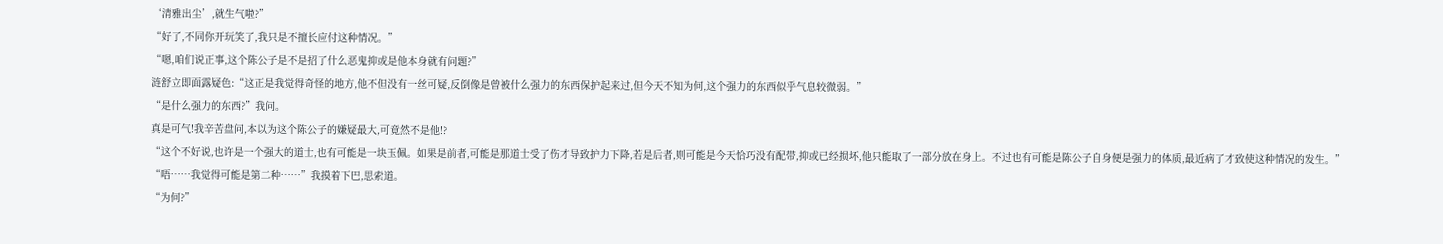‘清雅出尘’,就生气啦?”
“好了,不同你开玩笑了,我只是不擅长应付这种情况。”
“嗯,咱们说正事,这个陈公子是不是招了什么恶鬼抑或是他本身就有问题?”
涟舒立即面露疑色:“这正是我觉得奇怪的地方,他不但没有一丝可疑,反倒像是曾被什么强力的东西保护起来过,但今天不知为何,这个强力的东西似乎气息较微弱。”
“是什么强力的东西?”我问。
真是可气!我辛苦盘问,本以为这个陈公子的嫌疑最大,可竟然不是他!?
“这个不好说,也许是一个强大的道士,也有可能是一块玉佩。如果是前者,可能是那道士受了伤才导致护力下降,若是后者,则可能是今天恰巧没有配带,抑或已经损坏,他只能取了一部分放在身上。不过也有可能是陈公子自身便是强力的体质,最近病了才致使这种情况的发生。”
“唔……我觉得可能是第二种……”我摸着下巴,思索道。
“为何?”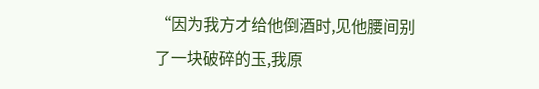“因为我方才给他倒酒时,见他腰间别了一块破碎的玉,我原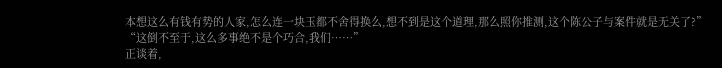本想这么有钱有势的人家,怎么连一块玉都不舍得换么,想不到是这个道理,那么照你推测,这个陈公子与案件就是无关了?”
“这倒不至于,这么多事绝不是个巧合,我们……”
正谈着,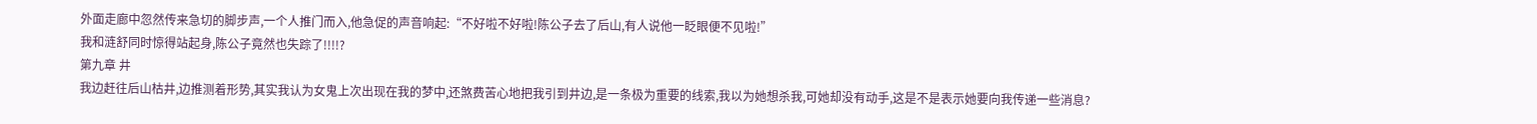外面走廊中忽然传来急切的脚步声,一个人推门而入,他急促的声音响起:“不好啦不好啦!陈公子去了后山,有人说他一眨眼便不见啦!”
我和涟舒同时惊得站起身,陈公子竟然也失踪了!!!!?
第九章 井
我边赶往后山枯井,边推测着形势,其实我认为女鬼上次出现在我的梦中,还煞费苦心地把我引到井边,是一条极为重要的线索,我以为她想杀我,可她却没有动手,这是不是表示她要向我传递一些消息?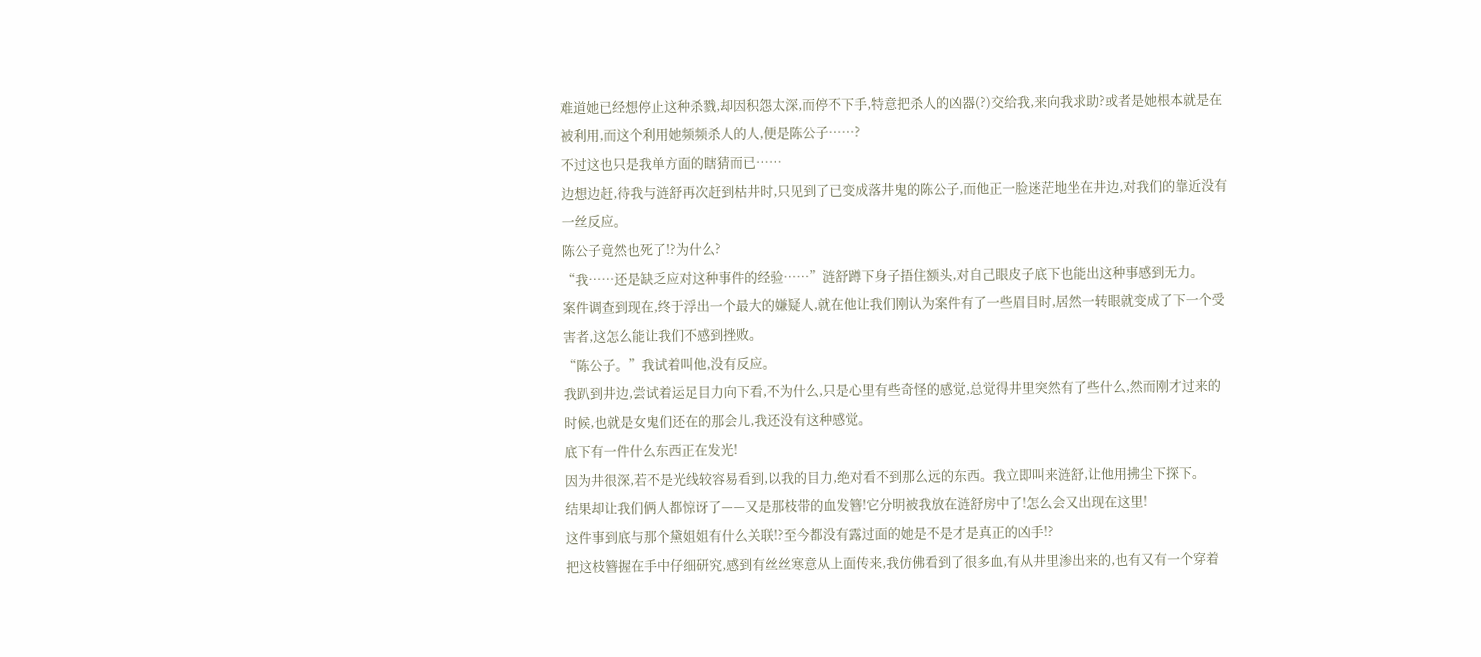难道她已经想停止这种杀戮,却因积怨太深,而停不下手,特意把杀人的凶器(?)交给我,来向我求助?或者是她根本就是在被利用,而这个利用她频频杀人的人,便是陈公子……?
不过这也只是我单方面的瞎猜而已……
边想边赶,待我与涟舒再次赶到枯井时,只见到了已变成落井鬼的陈公子,而他正一脸迷茫地坐在井边,对我们的靠近没有一丝反应。
陈公子竟然也死了!?为什么?
“我……还是缺乏应对这种事件的经验……”涟舒蹲下身子捂住额头,对自己眼皮子底下也能出这种事感到无力。
案件调查到现在,终于浮出一个最大的嫌疑人,就在他让我们刚认为案件有了一些眉目时,居然一转眼就变成了下一个受害者,这怎么能让我们不感到挫败。
“陈公子。”我试着叫他,没有反应。
我趴到井边,尝试着运足目力向下看,不为什么,只是心里有些奇怪的感觉,总觉得井里突然有了些什么,然而刚才过来的时候,也就是女鬼们还在的那会儿,我还没有这种感觉。
底下有一件什么东西正在发光!
因为井很深,若不是光线较容易看到,以我的目力,绝对看不到那么远的东西。我立即叫来涟舒,让他用拂尘下探下。
结果却让我们俩人都惊讶了——又是那枝带的血发簪!它分明被我放在涟舒房中了!怎么会又出现在这里!
这件事到底与那个黛姐姐有什么关联!?至今都没有露过面的她是不是才是真正的凶手!?
把这枝簪握在手中仔细研究,感到有丝丝寒意从上面传来,我仿佛看到了很多血,有从井里渗出来的,也有又有一个穿着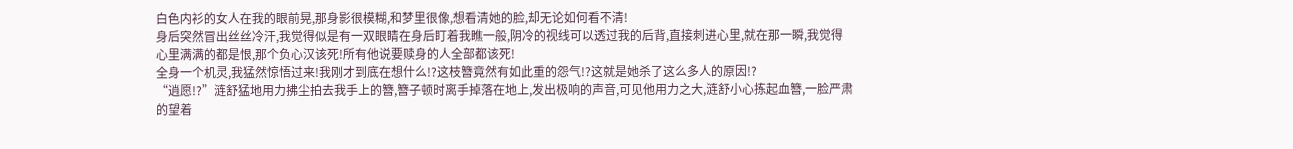白色内衫的女人在我的眼前晃,那身影很模糊,和梦里很像,想看清她的脸,却无论如何看不清!
身后突然冒出丝丝冷汗,我觉得似是有一双眼睛在身后盯着我瞧一般,阴冷的视线可以透过我的后背,直接刺进心里,就在那一瞬,我觉得心里满满的都是恨,那个负心汉该死!所有他说要赎身的人全部都该死!
全身一个机灵,我猛然惊悟过来!我刚才到底在想什么!?这枝簪竟然有如此重的怨气!?这就是她杀了这么多人的原因!?
“逍愿!?”涟舒猛地用力拂尘拍去我手上的簪,簪子顿时离手掉落在地上,发出极响的声音,可见他用力之大,涟舒小心拣起血簪,一脸严肃的望着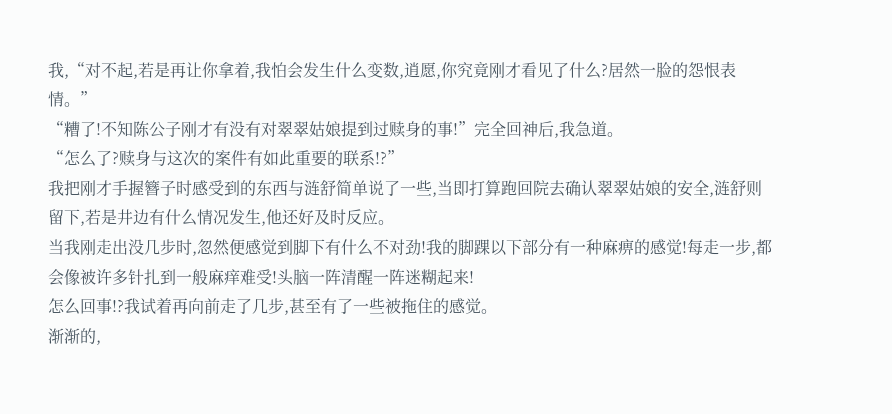我,“对不起,若是再让你拿着,我怕会发生什么变数,逍愿,你究竟刚才看见了什么?居然一脸的怨恨表情。”
“糟了!不知陈公子刚才有没有对翠翠姑娘提到过赎身的事!”完全回神后,我急道。
“怎么了?赎身与这次的案件有如此重要的联系!?”
我把刚才手握簪子时感受到的东西与涟舒简单说了一些,当即打算跑回院去确认翠翠姑娘的安全,涟舒则留下,若是井边有什么情况发生,他还好及时反应。
当我刚走出没几步时,忽然便感觉到脚下有什么不对劲!我的脚踝以下部分有一种麻痹的感觉!每走一步,都会像被许多针扎到一般麻痒难受!头脑一阵清醒一阵迷糊起来!
怎么回事!?我试着再向前走了几步,甚至有了一些被拖住的感觉。
渐渐的,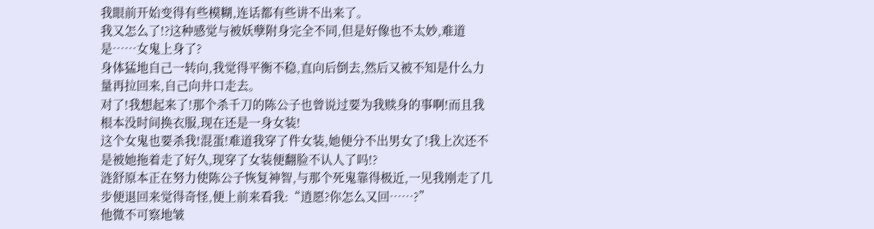我眼前开始变得有些模糊,连话都有些讲不出来了。
我又怎么了!?这种感觉与被妖孽附身完全不同,但是好像也不太妙,难道是……女鬼上身了?
身体猛地自己一转向,我觉得平衡不稳,直向后倒去,然后又被不知是什么力量再拉回来,自己向井口走去。
对了!我想起来了!那个杀千刀的陈公子也曾说过要为我赎身的事啊!而且我根本没时间换衣服,现在还是一身女装!
这个女鬼也要杀我!混蛋!难道我穿了件女装,她便分不出男女了!我上次还不是被她拖着走了好久,现穿了女装便翻脸不认人了吗!?
涟舒原本正在努力使陈公子恢复神智,与那个死鬼靠得极近,一见我刚走了几步便退回来觉得奇怪,便上前来看我:“逍愿?你怎么又回……?”
他微不可察地皱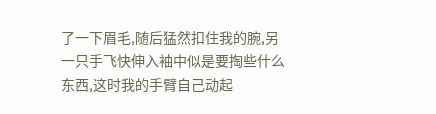了一下眉毛,随后猛然扣住我的腕,另一只手飞快伸入袖中似是要掏些什么东西,这时我的手臂自己动起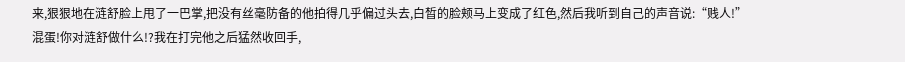来,狠狠地在涟舒脸上甩了一巴掌,把没有丝毫防备的他拍得几乎偏过头去,白晳的脸颊马上变成了红色,然后我听到自己的声音说:“贱人!”
混蛋!你对涟舒做什么!?我在打完他之后猛然收回手,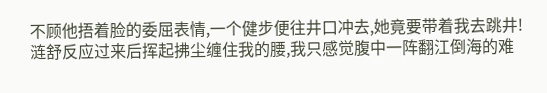不顾他捂着脸的委屈表情,一个健步便往井口冲去,她竟要带着我去跳井!
涟舒反应过来后挥起拂尘缠住我的腰,我只感觉腹中一阵翻江倒海的难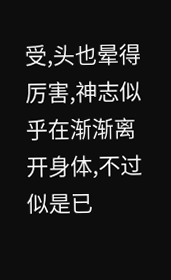受,头也晕得厉害,神志似乎在渐渐离开身体,不过似是已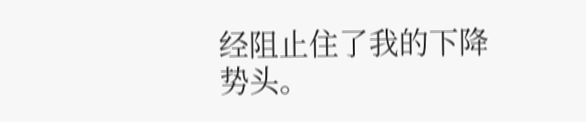经阻止住了我的下降势头。